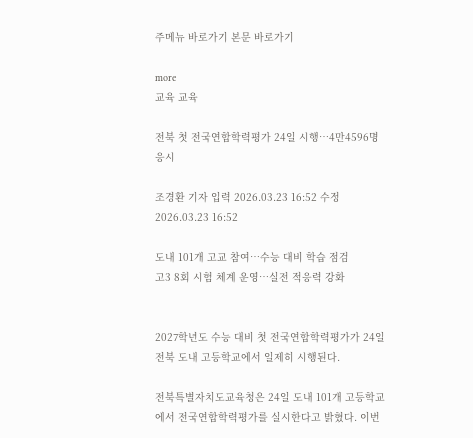주메뉴 바로가기 본문 바로가기

more
교육 교육

전북 첫 전국연합학력평가 24일 시행…4만4596명 응시

조경환 기자 입력 2026.03.23 16:52 수정 2026.03.23 16:52

도내 101개 고교 참여…수능 대비 학습 점검
고3 8회 시험 체계 운영…실전 적응력 강화


2027학년도 수능 대비 첫 전국연합학력평가가 24일 전북 도내 고등학교에서 일제히 시행된다.

전북특별자치도교육청은 24일 도내 101개 고등학교에서 전국연합학력평가를 실시한다고 밝혔다. 이번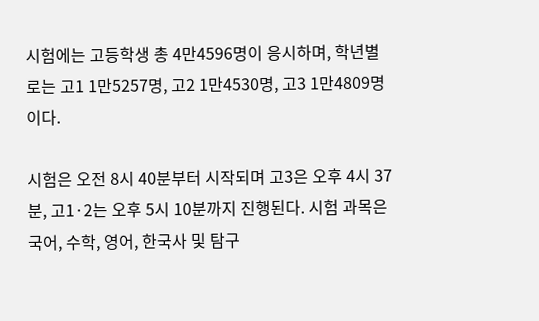시험에는 고등학생 총 4만4596명이 응시하며, 학년별로는 고1 1만5257명, 고2 1만4530명, 고3 1만4809명이다.

시험은 오전 8시 40분부터 시작되며 고3은 오후 4시 37분, 고1·2는 오후 5시 10분까지 진행된다. 시험 과목은 국어, 수학, 영어, 한국사 및 탐구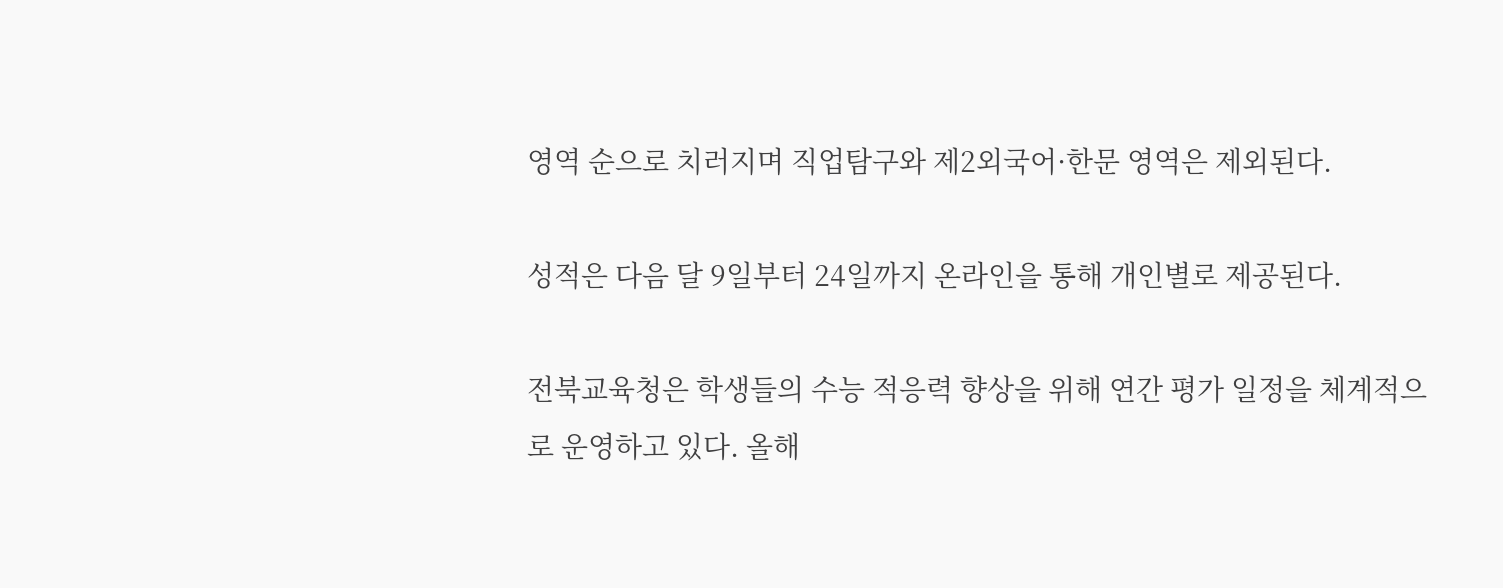영역 순으로 치러지며 직업탐구와 제2외국어·한문 영역은 제외된다.

성적은 다음 달 9일부터 24일까지 온라인을 통해 개인별로 제공된다.

전북교육청은 학생들의 수능 적응력 향상을 위해 연간 평가 일정을 체계적으로 운영하고 있다. 올해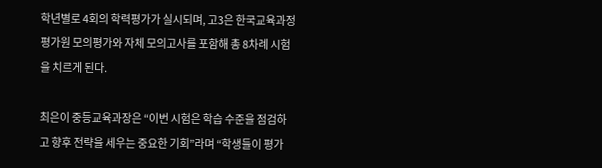학년별로 4회의 학력평가가 실시되며, 고3은 한국교육과정평가원 모의평가와 자체 모의고사를 포함해 총 8차례 시험을 치르게 된다.

최은이 중등교육과장은 “이번 시험은 학습 수준을 점검하고 향후 전략을 세우는 중요한 기회”라며 “학생들이 평가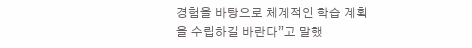경험을 바탕으로 체계적인 학습 계획을 수립하길 바란다”고 말했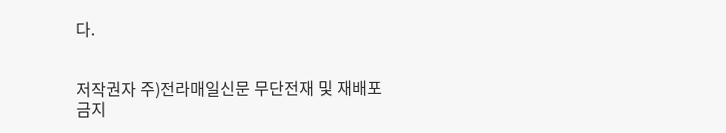다.


저작권자 주)전라매일신문 무단전재 및 재배포 금지